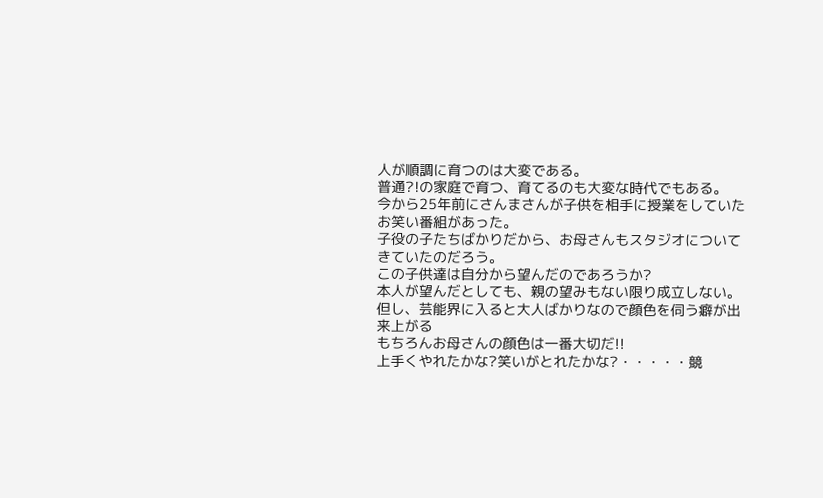人が順調に育つのは大変である。
普通?!の家庭で育つ、育てるのも大変な時代でもある。
今から25年前にさんまさんが子供を相手に授業をしていたお笑い番組があった。
子役の子たちばかりだから、お母さんもスタジオについてきていたのだろう。
この子供達は自分から望んだのであろうか?
本人が望んだとしても、親の望みもない限り成立しない。
但し、芸能界に入ると大人ばかりなので顔色を伺う癖が出来上がる
もちろんお母さんの顔色は一番大切だ!!
上手くやれたかな?笑いがとれたかな?・・・・・競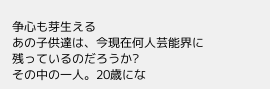争心も芽生える
あの子供達は、今現在何人芸能界に残っているのだろうか?
その中の一人。20歳にな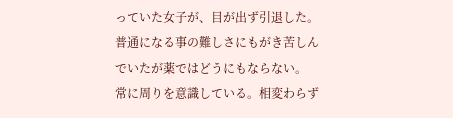っていた女子が、目が出ず引退した。
普通になる事の難しさにもがき苦しんでいたが薬ではどうにもならない。
常に周りを意識している。相変わらず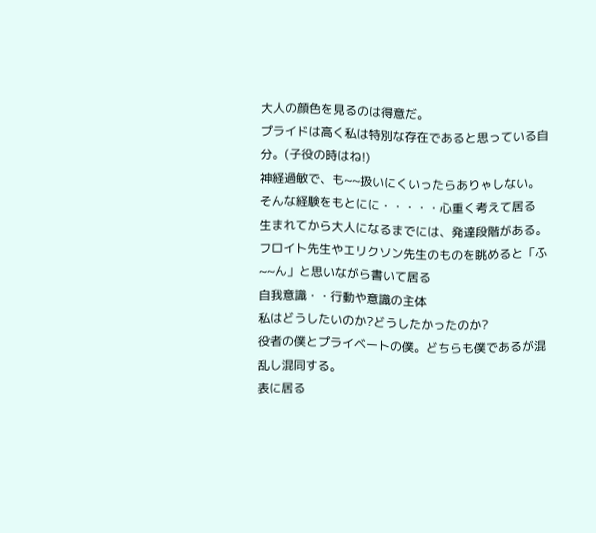大人の顔色を見るのは得意だ。
プライドは高く私は特別な存在であると思っている自分。(子役の時はね!)
神経過敏で、も~~扱いにくいったらありゃしない。
そんな経験をもとにに・・・・・心重く考えて居る
生まれてから大人になるまでには、発達段階がある。
フロイト先生やエリクソン先生のものを眺めると「ふ~~ん」と思いながら書いて居る
自我意識・・行動や意識の主体
私はどうしたいのか?どうしたかったのか?
役者の僕とプライベートの僕。どちらも僕であるが混乱し混同する。
表に居る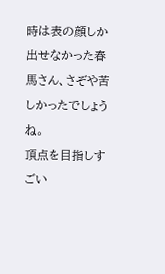時は表の顔しか出せなかった春馬さん、さぞや苦しかったでしょうね。
頂点を目指しすごい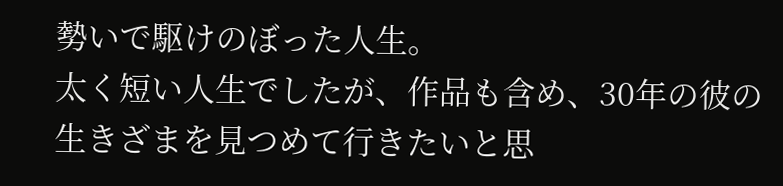勢いで駆けのぼった人生。
太く短い人生でしたが、作品も含め、30年の彼の生きざまを見つめて行きたいと思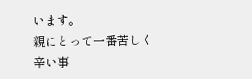います。
親にとって一番苦しく辛い事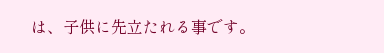は、子供に先立たれる事です。